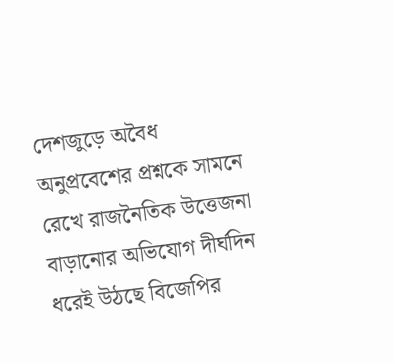দেশজুড়ে অবৈধ অনুপ্রবেশের প্রশ্নকে সামনে রেখে রাজনৈতিক উত্তেজনা বাড়ানোর অভিযোগ দীর্ঘদিন ধরেই উঠছে বিজেপির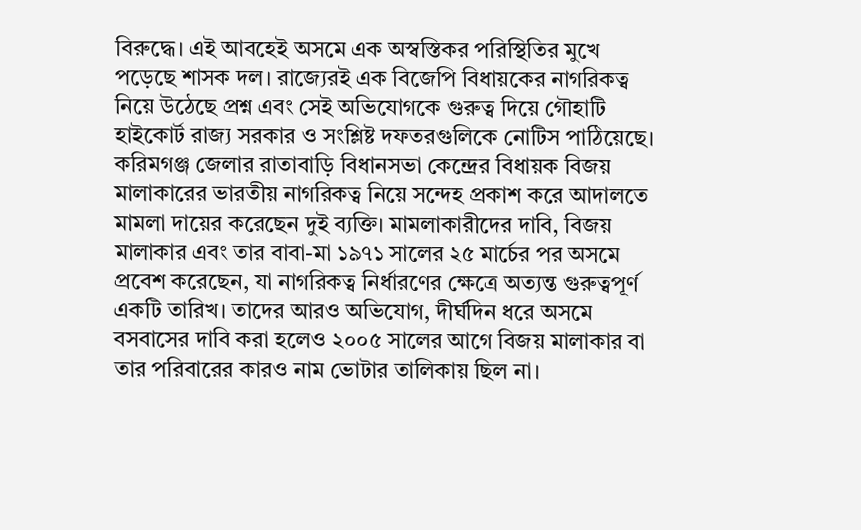বিরুদ্ধে। এই আবহেই অসমে এক অস্বস্তিকর পরিস্থিতির মুখে পড়েছে শাসক দল। রাজ্যেরই এক বিজেপি বিধায়কের নাগরিকত্ব নিয়ে উঠেছে প্রশ্ন এবং সেই অভিযোগকে গুরুত্ব দিয়ে গৌহাটি হাইকোর্ট রাজ্য সরকার ও সংশ্লিষ্ট দফতরগুলিকে নোটিস পাঠিয়েছে।
করিমগঞ্জ জেলার রাতাবাড়ি বিধানসভা কেন্দ্রের বিধায়ক বিজয় মালাকারের ভারতীয় নাগরিকত্ব নিয়ে সন্দেহ প্রকাশ করে আদালতে মামলা দায়ের করেছেন দুই ব্যক্তি। মামলাকারীদের দাবি, বিজয় মালাকার এবং তার বাবা-মা ১৯৭১ সালের ২৫ মার্চের পর অসমে প্রবেশ করেছেন, যা নাগরিকত্ব নির্ধারণের ক্ষেত্রে অত্যন্ত গুরুত্বপূর্ণ একটি তারিখ। তাদের আরও অভিযোগ, দীর্ঘদিন ধরে অসমে বসবাসের দাবি করা হলেও ২০০৫ সালের আগে বিজয় মালাকার বা তার পরিবারের কারও নাম ভোটার তালিকায় ছিল না।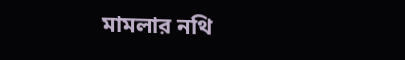মামলার নথি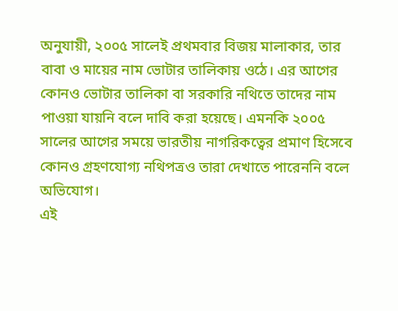অনুযায়ী, ২০০৫ সালেই প্রথমবার বিজয় মালাকার, তার বাবা ও মায়ের নাম ভোটার তালিকায় ওঠে। এর আগের কোনও ভোটার তালিকা বা সরকারি নথিতে তাদের নাম পাওয়া যায়নি বলে দাবি করা হয়েছে। এমনকি ২০০৫ সালের আগের সময়ে ভারতীয় নাগরিকত্বের প্রমাণ হিসেবে কোনও গ্রহণযোগ্য নথিপত্রও তারা দেখাতে পারেননি বলে অভিযোগ।
এই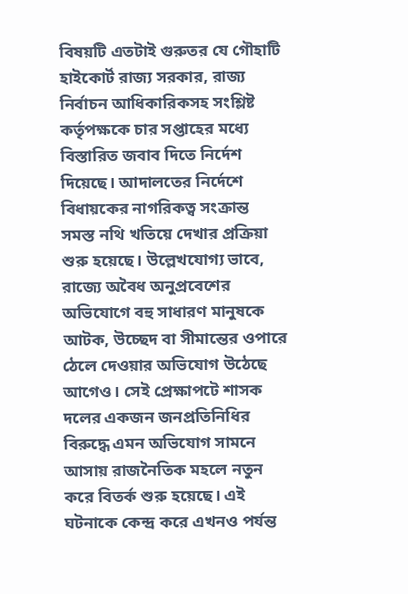বিষয়টি এতটাই গুরুতর যে গৌহাটি হাইকোর্ট রাজ্য সরকার, রাজ্য নির্বাচন আধিকারিকসহ সংশ্লিষ্ট কর্তৃপক্ষকে চার সপ্তাহের মধ্যে বিস্তারিত জবাব দিতে নির্দেশ দিয়েছে। আদালতের নির্দেশে বিধায়কের নাগরিকত্ব সংক্রান্ত সমস্ত নথি খতিয়ে দেখার প্রক্রিয়া শুরু হয়েছে। উল্লেখযোগ্য ভাবে, রাজ্যে অবৈধ অনুপ্রবেশের অভিযোগে বহু সাধারণ মানুষকে আটক, উচ্ছেদ বা সীমান্তের ওপারে ঠেলে দেওয়ার অভিযোগ উঠেছে আগেও। সেই প্রেক্ষাপটে শাসক দলের একজন জনপ্রতিনিধির বিরুদ্ধে এমন অভিযোগ সামনে আসায় রাজনৈতিক মহলে নতুন করে বিতর্ক শুরু হয়েছে। এই ঘটনাকে কেন্দ্র করে এখনও পর্যন্ত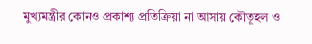মুখ্যমন্ত্রীর কোনও প্রকাশ্য প্রতিক্রিয়া না আসায় কৌতূহল ও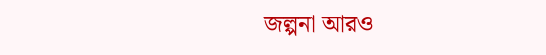জল্পনা আরও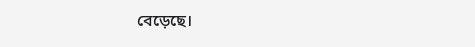বেড়েছে।